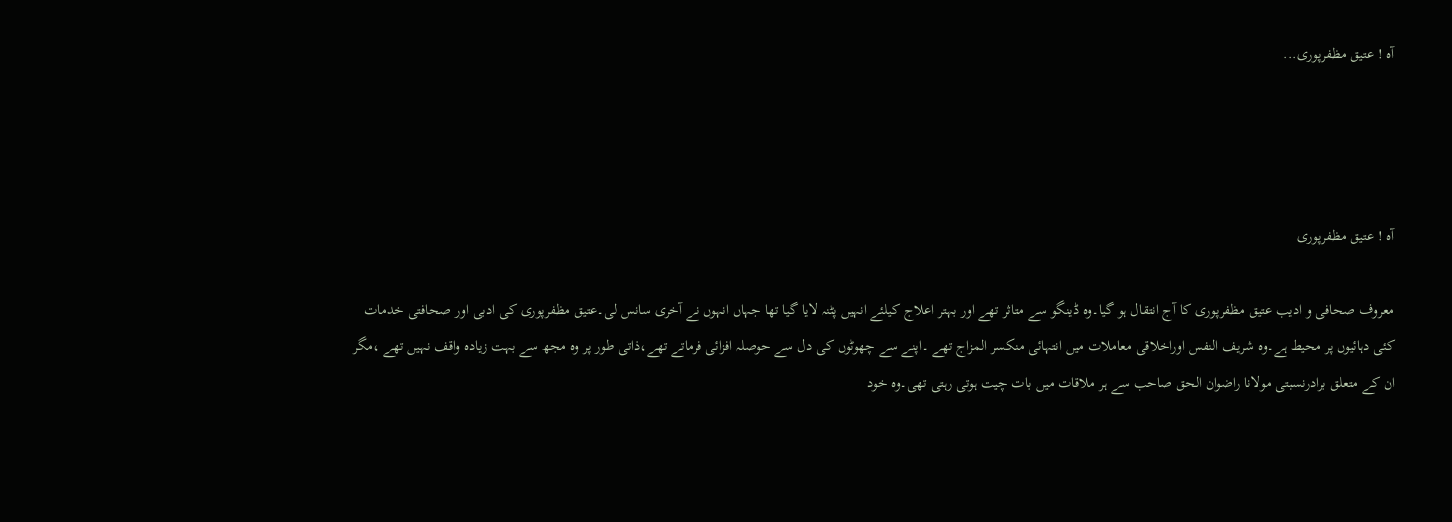آہ ! عتیق مظفرپوری...




آہ ! عتیق مظفرپوری

معروف صحافی و ادیب عتیق مظفرپوری کا آج انتقال ہو گیا۔وہ ڈینگو سے متاثر تھے اور بہتر اعلاج کیلئے انہیں پٹنہ لایا گیا تھا جہاں انہوں نے آخری سانس لی۔عتیق مظفرپوری کی ادبی اور صحافتی خدمات کئی دہائیوں پر محیط ہے۔وہ شریف النفس اوراخلاقی معاملات میں انتہائی منکسر المزاج تھے ۔اپنے سے چھوٹوں کی دل سے حوصلہ افزائی فرماتے تھے،ذاتی طور پر وہ مجھ سے بہت زیادہ واقف نہیں تھے ،مگر ان کے متعلق برادرنسبتی مولانا راضوان الحق صاحب سے ہر ملاقات میں بات چیت ہوتی رہتی تھی۔وہ خود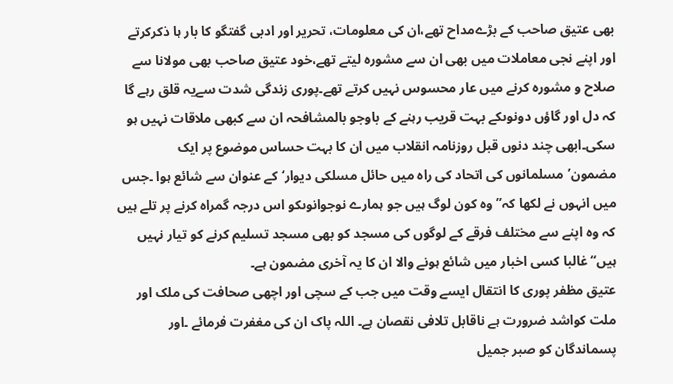بھی عتیق صاحب کے بڑےمداح تھے،ان کی معلومات، تحریر اور ادبی گفتگو کا بار ہا ذکرکرتے اور اپنے نجی معاملات میں بھی ان سے مشورہ لیتے تھے،خود عتیق صاحب بھی مولانا سے صلاح و مشورہ کرنے میں عار محسوس نہیں کرتے تھے۔پوری زندگی شدت سےیہ قلق رہے گا کہ دل اور گاؤں دونوںکے بہت قریب رہنے کے باوجو بالمشافحہ ان سے کبھی ملاقات نہیں ہو سکی۔ابھی چند دنوں قبل روزنامہ انقلاب میں ان کا بہت حساس موضوع پر ایک مضمون’مسلمانوں کی اتحاد کی راہ میں حائل مسلکی دیوار‘کے عنوان سے شائع ہوا ۔جس میں انہوں نے لکھا کہ’’وہ کون لوگ ہیں جو ہمارے نوجوانوںکو اس درجہ گمراہ کرنے پر تلے ہیں کہ وہ اپنے سے مختلف فرقے کے لوگوں کی مسجد کو بھی مسجد تسلیم کرنے کو تیار نہیں ہیں‘‘غالبا کسی اخبار میں شائع ہونے والا ان کا یہ آخری مضمون ہے۔
عتیق مظفر پوری کا انتقال ایسے وقت میں جب کے سچی اور اچھی صحافت کی ملک اور ملت کواشد ضرورت ہے ناقابل تلافی نقصان ہے۔ اللہ پاک ان کی مغفرت فرمائے ۔اور پسماندگان کو صبر جمیل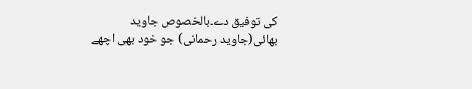کی توفیق دے۔بالخصوص جاوید بھائی(جاوید رحمانی) جو خود بھی اچھے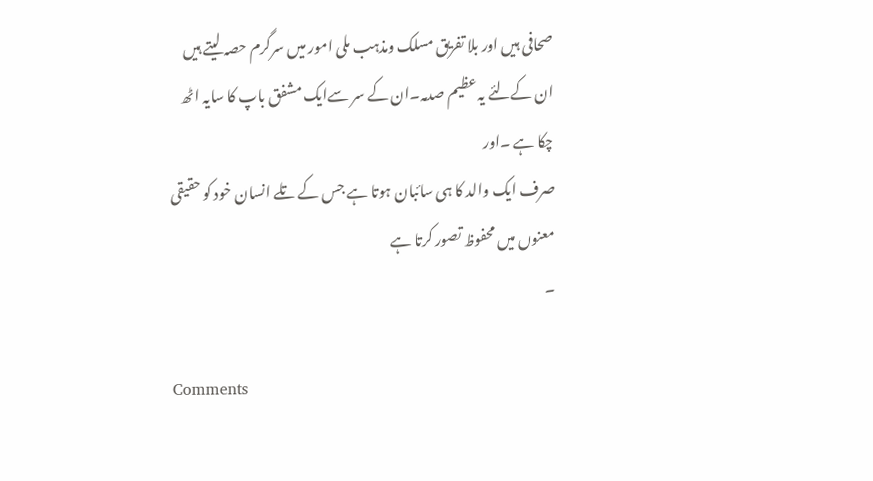صحافی ہیں اور بلا تفریق مسلک ومذہب ملی امور میں سرگرم حصہ لیتے ہیں ان کےلئے یہ عظیم صدمہ۔ان کے سر سےایک مشفق باپ کا سایہ اٹھ چکا ہے ۔اور
صرف ایک والد کا ہی سائبان ہوتا ہے جس کے تلے انسان خود کو حقیقی معنوں میں محفوظ تصور کرتا ہے
۔

Comments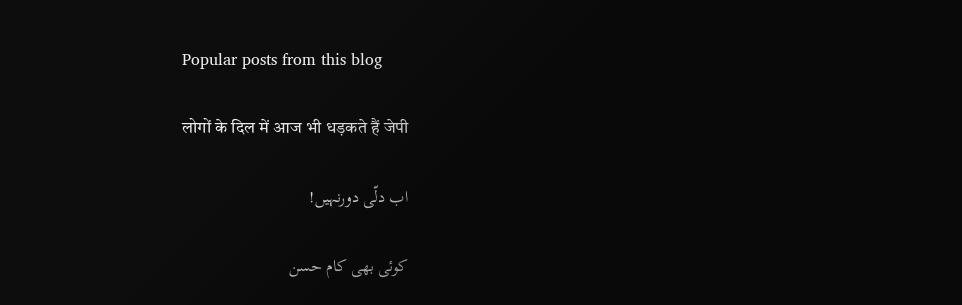Popular posts from this blog

लोगों के दिल में आज भी धड़कते हैं जेपी

اب دلّی دورنہیں!

کوئی بھی کام حسن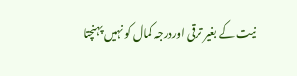نیت کے بغیر ترقی اوردرجہ کمال کو نہیں پہنچتا